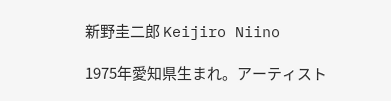新野圭二郎 Keijiro Niino

1975年愛知県生まれ。アーティスト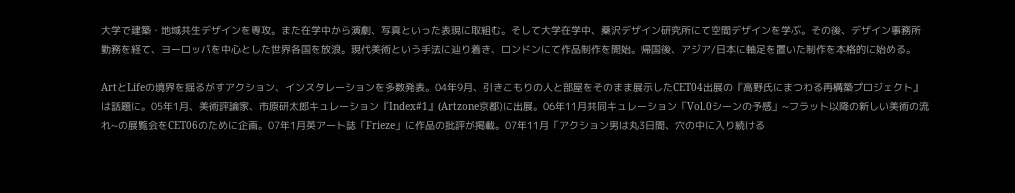大学で建築・地域共生デザインを専攻。また在学中から演劇、写真といった表現に取組む。そして大学在学中、桑沢デザイン研究所にて空間デザインを学ぶ。その後、デザイン事務所勤務を経て、ヨーロッパを中心とした世界各国を放浪。現代美術という手法に辿り着き、ロンドンにて作品制作を開始。帰国後、アジア/日本に軸足を置いた制作を本格的に始める。

ArtとLifeの境界を揺るがすアクション、インスタレーションを多数発表。04年9月、引きこもりの人と部屋をそのまま展示したCET04出展の『高野氏にまつわる再構築プロジェクト』は話題に。05年1月、美術評論家、市原研太郎キュレーション『Index#1』(Artzone京都)に出展。06年11月共同キュレーション「Vol.0シーンの予感」~フラット以降の新しい美術の流れ~の展覧会をCET06のために企画。07年1月英アート誌「Frieze」に作品の批評が掲載。07年11月「アクション男は丸3日間、穴の中に入り続ける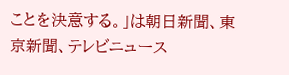ことを決意する。」は朝日新聞、東京新聞、テレビニュース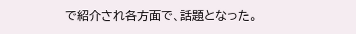で紹介され各方面で、話題となった。